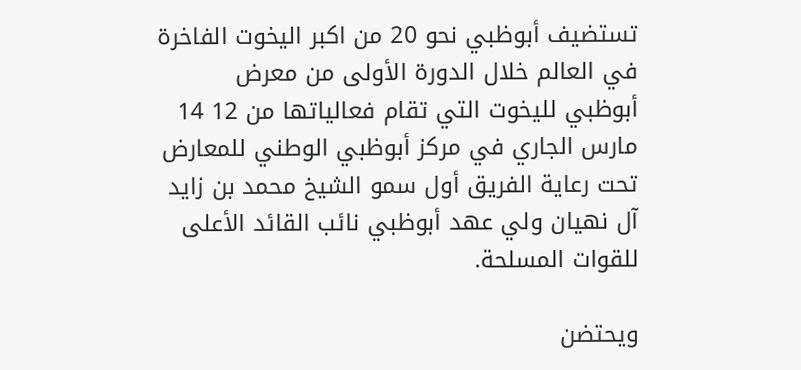تستضيف أبوظبي نحو 20 من اكبر اليخوت الفاخرة في العالم خلال الدورة الأولى من معرض أبوظبي لليخوت التي تقام فعالياتها من 12 14 مارس الجاري في مركز أبوظبي الوطني للمعارض تحت رعاية الفريق أول سمو الشيخ محمد بن زايد آل نهيان ولي عهد أبوظبي نائب القائد الأعلى للقوات المسلحة.

ويحتضن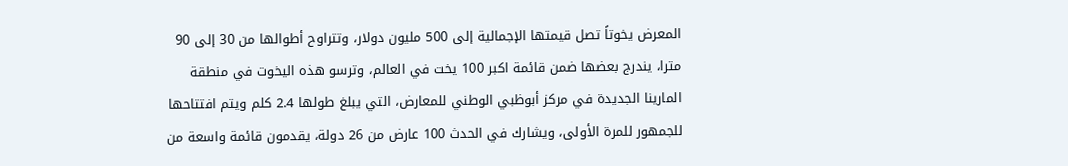المعرض يخوتاً تصل قيمتها الإجمالية إلى 500 مليون دولار، وتتراوح أطوالها من 30 إلى 90 مترا، يندرج بعضها ضمن قائمة اكبر 100 يخت في العالم، وترسو هذه اليخوت في منطقة المارينا الجديدة في مركز أبوظبي الوطني للمعارض، التي يبلغ طولها 2.4 كلم ويتم افتتاحها للجمهور للمرة الأولى، ويشارك في الحدث 100 عارض من 26 دولة، يقدمون قائمة واسعة من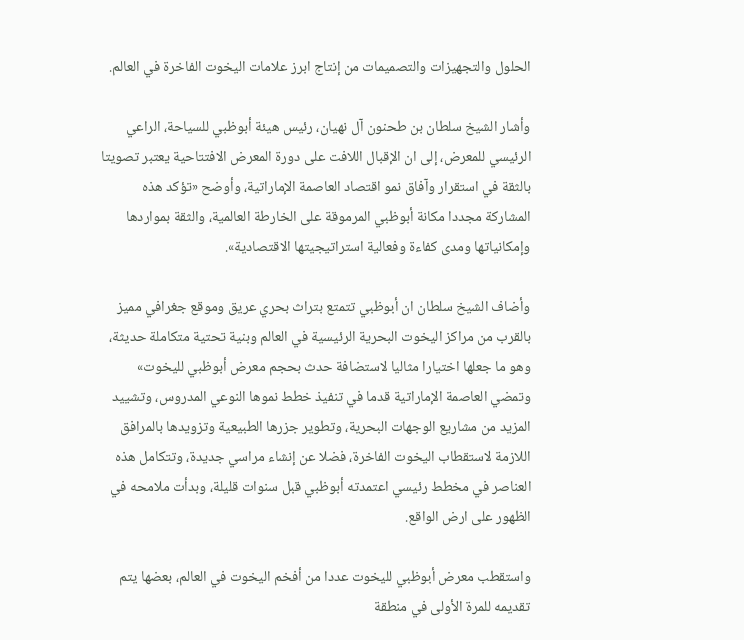الحلول والتجهيزات والتصميمات من إنتاج ابرز علامات اليخوت الفاخرة في العالم.

وأشار الشيخ سلطان بن طحنون آل نهيان، رئيس هيئة أبوظبي للسياحة، الراعي الرئيسي للمعرض، إلى ان الإقبال اللافت على دورة المعرض الافتتاحية يعتبر تصويتا بالثقة في استقرار وآفاق نمو اقتصاد العاصمة الإماراتية، وأوضح «تؤكد هذه المشاركة مجددا مكانة أبوظبي المرموقة على الخارطة العالمية، والثقة بمواردها وإمكانياتها ومدى كفاءة وفعالية استراتيجيتها الاقتصادية».

وأضاف الشيخ سلطان ان أبوظبي تتمتع بتراث بحري عريق وموقع جغرافي مميز بالقرب من مراكز اليخوت البحرية الرئيسية في العالم وبنية تحتية متكاملة حديثة، وهو ما جعلها اختيارا مثاليا لاستضافة حدث بحجم معرض أبوظبي لليخوت» وتمضي العاصمة الإماراتية قدما في تنفيذ خطط نموها النوعي المدروس، وتشييد المزيد من مشاريع الوجهات البحرية، وتطوير جزرها الطبيعية وتزويدها بالمرافق اللازمة لاستقطاب اليخوت الفاخرة، فضلا عن إنشاء مراسي جديدة، وتتكامل هذه العناصر في مخطط رئيسي اعتمدته أبوظبي قبل سنوات قليلة، وبدأت ملامحه في الظهور على ارض الواقع.

واستقطب معرض أبوظبي لليخوت عددا من أفخم اليخوت في العالم، بعضها يتم تقديمه للمرة الأولى في منطقة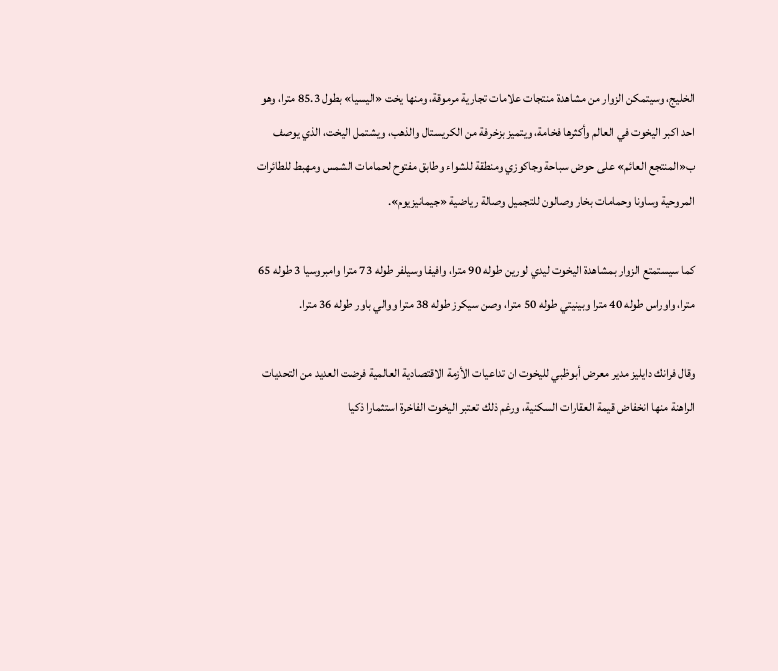الخليج، وسيتمكن الزوار من مشاهدة منتجات علامات تجارية مرموقة، ومنها يخت «اليسيا» بطول 85.3 مترا، وهو احد اكبر اليخوت في العالم وأكثرها فخامة، ويتميز بزخرفة من الكريستال والذهب، ويشتمل اليخت، الذي يوصف ب«المنتجع العائم» على حوض سباحة وجاكوزي ومنطقة للشواء وطابق مفتوح لحمامات الشمس ومهبط للطائرات المروحية وساونا وحمامات بخار وصالون للتجميل وصالة رياضية «جيمانيزيوم».

كما سيستمتع الزوار بمشاهدة اليخوت ليدي لورين طوله 90 مترا، وافيفا وسيلفر طوله 73 مترا وامبروسيا 3 طوله 65 مترا، واوراس طوله 40 مترا وبينيتي طوله 50 مترا، وصن سيكرز طوله 38 مترا ووالي باور طوله 36 مترا.

وقال فرانك دايليز مدير معرض أبوظبي لليخوت ان تداعيات الأزمة الاقتصادية العالمية فرضت العديد من التحديات الراهنة منها انخفاض قيمة العقارات السكنية، ورغم ذلك تعتبر اليخوت الفاخرة استثمارا ذكيا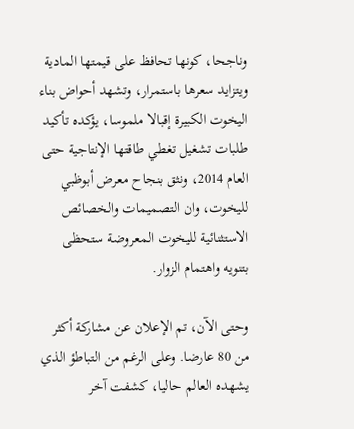وناجحا، كونها تحافظ على قيمتها المادية ويتزايد سعرها باستمرار، وتشهد أحواض بناء اليخوت الكبيرة إقبالا ملموسا، يؤكده تأكيد طلبات تشغيل تغطي طاقتها الإنتاجية حتى العام 2014، ونثق بنجاح معرض أبوظبي لليخوت، وان التصميمات والخصائص الاستثنائية لليخوت المعروضة ستحظى بتنويه واهتمام الزوار.

وحتى الآن، تم الإعلان عن مشاركة أكثر من 80 عارضا. وعلى الرغم من التباطؤ الذي يشهده العالم حاليا، كشفت آخر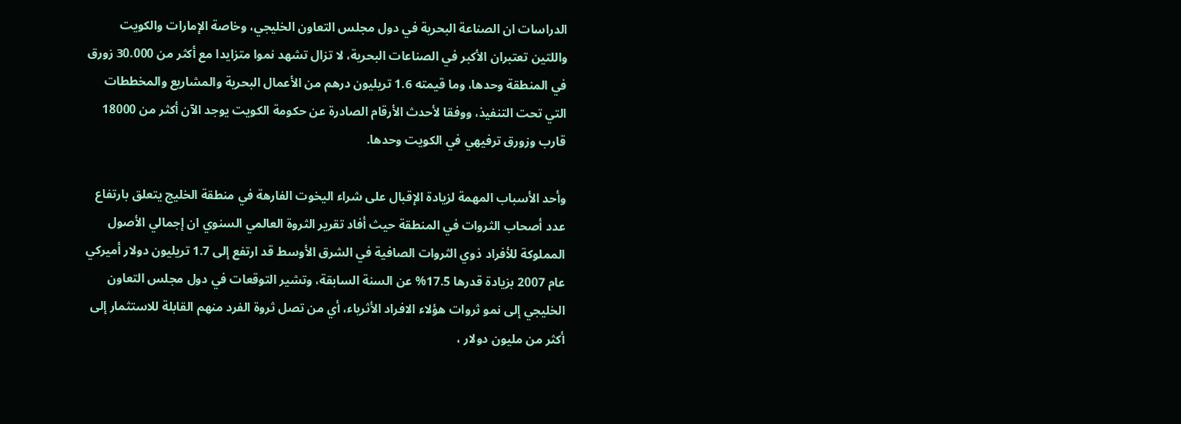الدراسات ان الصناعة البحرية في دول مجلس التعاون الخليجي، وخاصة الإمارات والكويت واللتين تعتبران الأكبر في الصناعات البحرية، لا تزال تشهد نموا متزايدا مع أكثر من 30.000 زورق في المنطقة وحدها، وما قيمته 1.6 تريليون درهم من الأعمال البحرية والمشاريع والمخططات التي تحت التنفيذ، ووفقا لأحدث الأرقام الصادرة عن حكومة الكويت يوجد الآن أكثر من 18000 قارب وزورق ترفيهي في الكويت وحدها.

وأحد الأسباب المهمة لزيادة الإقبال على شراء اليخوت الفارهة في منطقة الخليج يتعلق بارتفاع عدد أصحاب الثروات في المنطقة حيث أفاد تقرير الثروة العالمي السنوي ان إجمالي الأصول المملوكة للأفراد ذوي الثروات الصافية في الشرق الأوسط قد ارتفع إلى 1.7 تريليون دولار أميركي عام 2007 بزيادة قدرها 17.5% عن السنة السابقة، وتشير التوقعات في دول مجلس التعاون الخليجي إلى نمو ثروات هؤلاء الافراد الأثرياء، أي من تصل ثروة الفرد منهم القابلة للاستثمار إلى أكثر من مليون دولار ،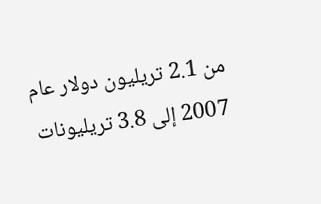من 2.1 تريليون دولار عام 2007 إلى 3.8 تريليونات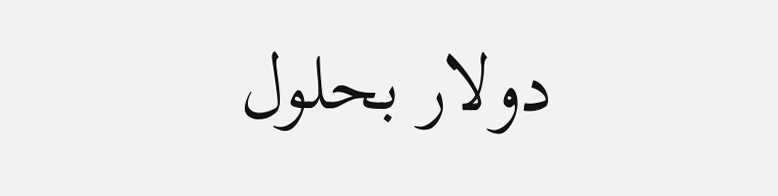دولار بحلول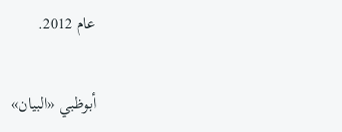عام 2012.

أبوظبي «البيان»